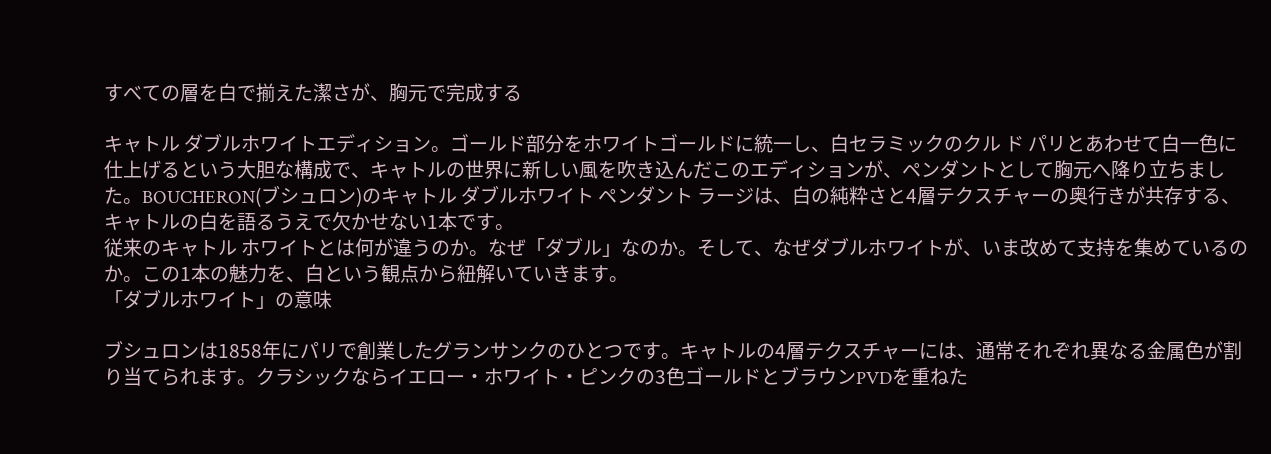すべての層を白で揃えた潔さが、胸元で完成する

キャトル ダブルホワイトエディション。ゴールド部分をホワイトゴールドに統一し、白セラミックのクル ド パリとあわせて白一色に仕上げるという大胆な構成で、キャトルの世界に新しい風を吹き込んだこのエディションが、ペンダントとして胸元へ降り立ちました。BOUCHERON(ブシュロン)のキャトル ダブルホワイト ペンダント ラージは、白の純粋さと4層テクスチャーの奥行きが共存する、キャトルの白を語るうえで欠かせない1本です。
従来のキャトル ホワイトとは何が違うのか。なぜ「ダブル」なのか。そして、なぜダブルホワイトが、いま改めて支持を集めているのか。この1本の魅力を、白という観点から紐解いていきます。
「ダブルホワイト」の意味

ブシュロンは1858年にパリで創業したグランサンクのひとつです。キャトルの4層テクスチャーには、通常それぞれ異なる金属色が割り当てられます。クラシックならイエロー・ホワイト・ピンクの3色ゴールドとブラウンPVDを重ねた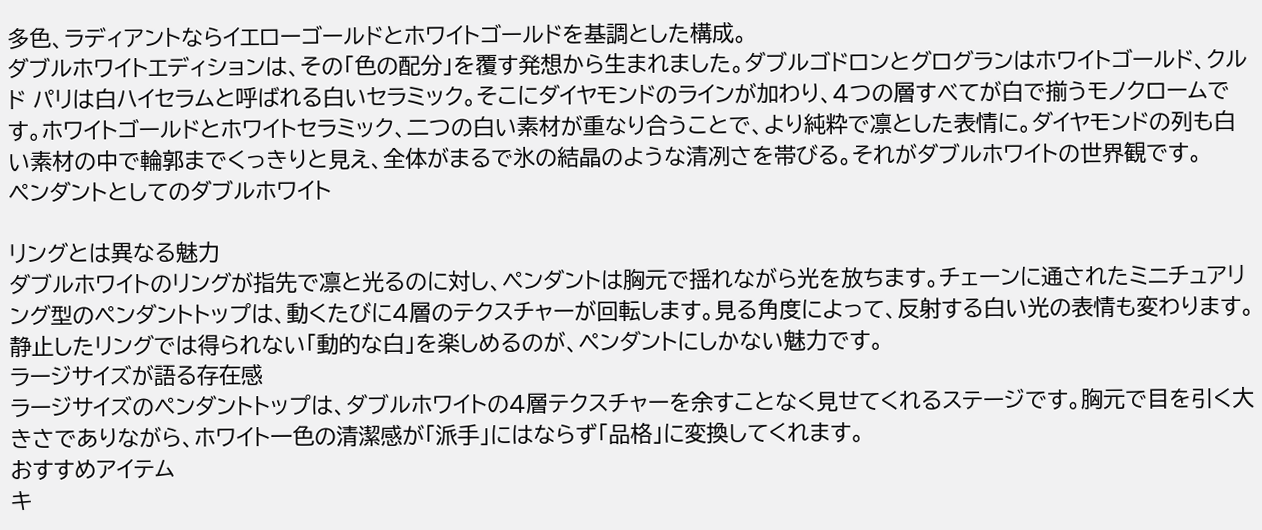多色、ラディアントならイエローゴールドとホワイトゴールドを基調とした構成。
ダブルホワイトエディションは、その「色の配分」を覆す発想から生まれました。ダブルゴドロンとグログランはホワイトゴールド、クル ド パリは白ハイセラムと呼ばれる白いセラミック。そこにダイヤモンドのラインが加わり、4つの層すべてが白で揃うモノクロームです。ホワイトゴールドとホワイトセラミック、二つの白い素材が重なり合うことで、より純粋で凛とした表情に。ダイヤモンドの列も白い素材の中で輪郭までくっきりと見え、全体がまるで氷の結晶のような清冽さを帯びる。それがダブルホワイトの世界観です。
ペンダントとしてのダブルホワイト

リングとは異なる魅力
ダブルホワイトのリングが指先で凛と光るのに対し、ペンダントは胸元で揺れながら光を放ちます。チェーンに通されたミニチュアリング型のペンダントトップは、動くたびに4層のテクスチャーが回転します。見る角度によって、反射する白い光の表情も変わります。静止したリングでは得られない「動的な白」を楽しめるのが、ペンダントにしかない魅力です。
ラージサイズが語る存在感
ラージサイズのペンダントトップは、ダブルホワイトの4層テクスチャーを余すことなく見せてくれるステージです。胸元で目を引く大きさでありながら、ホワイト一色の清潔感が「派手」にはならず「品格」に変換してくれます。
おすすめアイテム
キ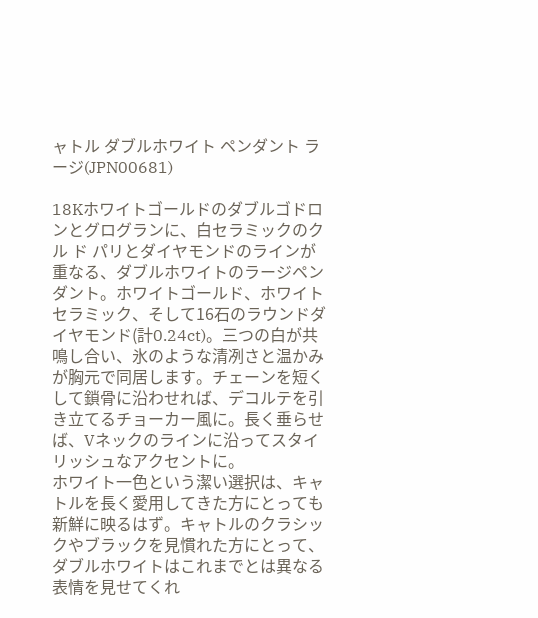ャトル ダブルホワイト ペンダント ラージ(JPN00681)

18Kホワイトゴールドのダブルゴドロンとグログランに、白セラミックのクル ド パリとダイヤモンドのラインが重なる、ダブルホワイトのラージペンダント。ホワイトゴールド、ホワイトセラミック、そして16石のラウンドダイヤモンド(計0.24ct)。三つの白が共鳴し合い、氷のような清冽さと温かみが胸元で同居します。チェーンを短くして鎖骨に沿わせれば、デコルテを引き立てるチョーカー風に。長く垂らせば、Vネックのラインに沿ってスタイリッシュなアクセントに。
ホワイト一色という潔い選択は、キャトルを長く愛用してきた方にとっても新鮮に映るはず。キャトルのクラシックやブラックを見慣れた方にとって、ダブルホワイトはこれまでとは異なる表情を見せてくれ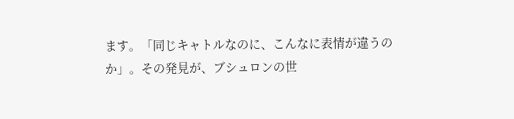ます。「同じキャトルなのに、こんなに表情が違うのか」。その発見が、ブシュロンの世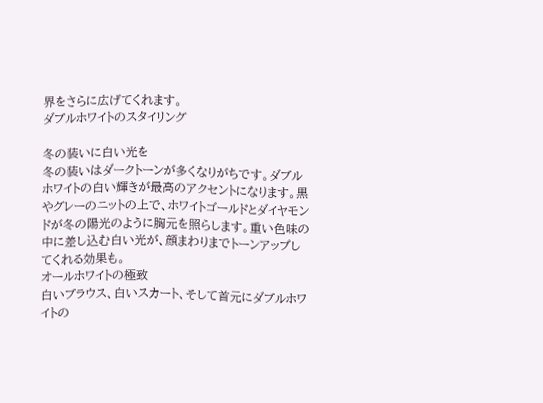界をさらに広げてくれます。
ダブルホワイトのスタイリング

冬の装いに白い光を
冬の装いはダークトーンが多くなりがちです。ダブルホワイトの白い輝きが最高のアクセントになります。黒やグレーのニットの上で、ホワイトゴールドとダイヤモンドが冬の陽光のように胸元を照らします。重い色味の中に差し込む白い光が、顔まわりまでトーンアップしてくれる効果も。
オールホワイトの極致
白いブラウス、白いスカート、そして首元にダブルホワイトの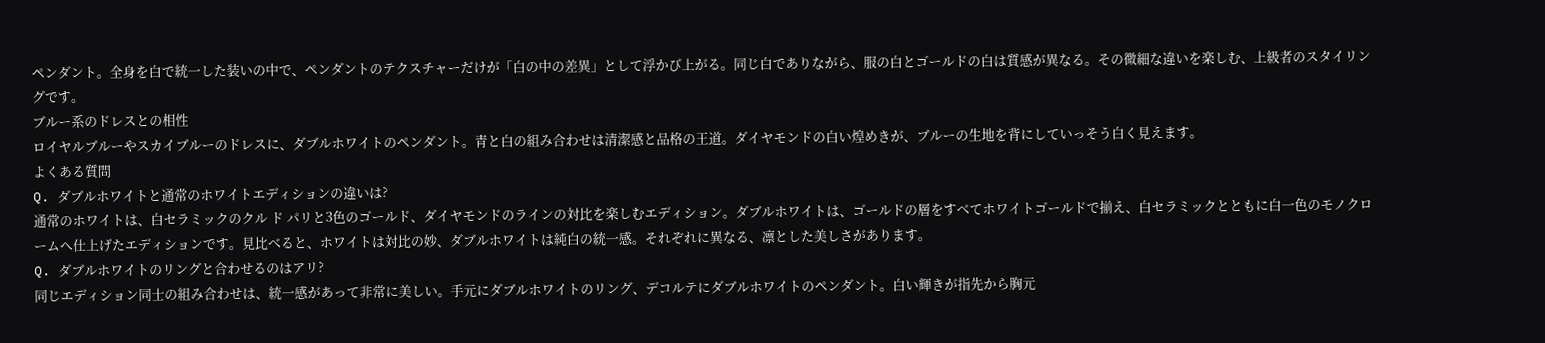ペンダント。全身を白で統一した装いの中で、ペンダントのテクスチャーだけが「白の中の差異」として浮かび上がる。同じ白でありながら、服の白とゴールドの白は質感が異なる。その微細な違いを楽しむ、上級者のスタイリングです。
ブルー系のドレスとの相性
ロイヤルブルーやスカイブルーのドレスに、ダブルホワイトのペンダント。青と白の組み合わせは清潔感と品格の王道。ダイヤモンドの白い煌めきが、ブルーの生地を背にしていっそう白く見えます。
よくある質問
Q. ダブルホワイトと通常のホワイトエディションの違いは?
通常のホワイトは、白セラミックのクル ド パリと3色のゴールド、ダイヤモンドのラインの対比を楽しむエディション。ダブルホワイトは、ゴールドの層をすべてホワイトゴールドで揃え、白セラミックとともに白一色のモノクロームへ仕上げたエディションです。見比べると、ホワイトは対比の妙、ダブルホワイトは純白の統一感。それぞれに異なる、凛とした美しさがあります。
Q. ダブルホワイトのリングと合わせるのはアリ?
同じエディション同士の組み合わせは、統一感があって非常に美しい。手元にダブルホワイトのリング、デコルテにダブルホワイトのペンダント。白い輝きが指先から胸元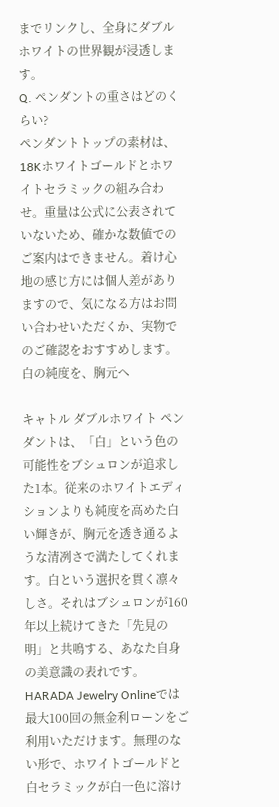までリンクし、全身にダブルホワイトの世界観が浸透します。
Q. ペンダントの重さはどのくらい?
ペンダントトップの素材は、18Kホワイトゴールドとホワイトセラミックの組み合わせ。重量は公式に公表されていないため、確かな数値でのご案内はできません。着け心地の感じ方には個人差がありますので、気になる方はお問い合わせいただくか、実物でのご確認をおすすめします。
白の純度を、胸元へ

キャトル ダブルホワイト ペンダントは、「白」という色の可能性をブシュロンが追求した1本。従来のホワイトエディションよりも純度を高めた白い輝きが、胸元を透き通るような清冽さで満たしてくれます。白という選択を貫く凛々しさ。それはブシュロンが160年以上続けてきた「先見の明」と共鳴する、あなた自身の美意識の表れです。
HARADA Jewelry Onlineでは最大100回の無金利ローンをご利用いただけます。無理のない形で、ホワイトゴールドと白セラミックが白一色に溶け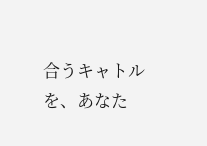合うキャトルを、あなた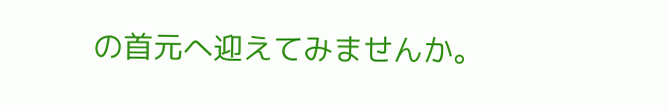の首元へ迎えてみませんか。